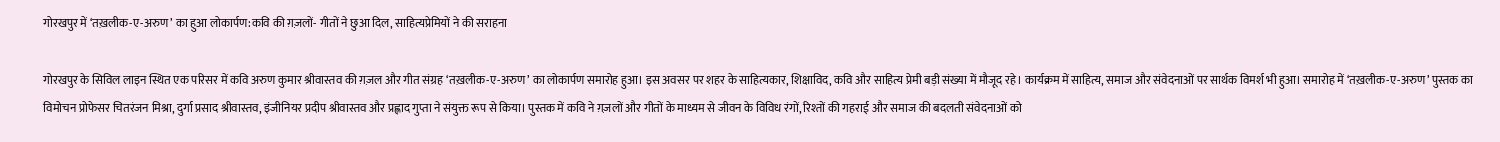गोरखपुर में ‘तख़लीक-ए-अरुण’ का हुआ लोकार्पण:कवि की ग़ज़लों- गीतों ने छुआ दिल, साहित्यप्रेमियों ने की सराहना

गोरखपुर के सिविल लाइन स्थित एक परिसर में कवि अरुण कुमार श्रीवास्तव की ग़ज़ल और गीत संग्रह ‘तख़लीक-ए-अरुण’ का लोकार्पण समारोह हुआ। इस अवसर पर शहर के साहित्यकार, शिक्षाविद, कवि और साहित्य प्रेमी बड़ी संख्या में मौजूद रहे। कार्यक्रम में साहित्य, समाज और संवेदनाओं पर सार्थक विमर्श भी हुआ। समारोह में ‘तख़लीक-ए-अरुण’ पुस्तक का विमोचन प्रोफेसर चितरंजन मिश्रा, दुर्गा प्रसाद श्रीवास्तव, इंजीनियर प्रदीप श्रीवास्तव और प्रह्लाद गुप्ता ने संयुक्त रूप से किया। पुस्तक में कवि ने ग़ज़लों और गीतों के माध्यम से जीवन के विविध रंगों, रिश्तों की गहराई और समाज की बदलती संवेदनाओं को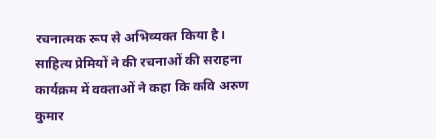रचनात्मक रूप से अभिव्यक्त किया है। साहित्य प्रेमियों ने की रचनाओं की सराहना कार्यक्रम में वक्ताओं ने कहा कि कवि अरुण कुमार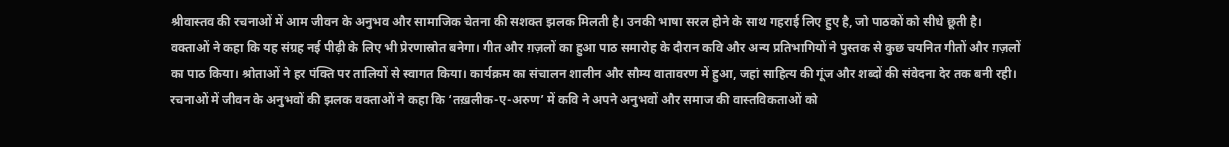श्रीवास्तव की रचनाओं में आम जीवन के अनुभव और सामाजिक चेतना की सशक्त झलक मिलती है। उनकी भाषा सरल होने के साथ गहराई लिए हुए है, जो पाठकों को सीधे छूती है। वक्ताओं ने कहा कि यह संग्रह नई पीढ़ी के लिए भी प्रेरणास्रोत बनेगा। गीत और ग़ज़लों का हुआ पाठ समारोह के दौरान कवि और अन्य प्रतिभागियों ने पुस्तक से कुछ चयनित गीतों और ग़ज़लों का पाठ किया। श्रोताओं ने हर पंक्ति पर तालियों से स्वागत किया। कार्यक्रम का संचालन शालीन और सौम्य वातावरण में हुआ, जहां साहित्य की गूंज और शब्दों की संवेदना देर तक बनी रही। रचनाओं में जीवन के अनुभवों की झलक वक्ताओं ने कहा कि ‘तख़लीक-ए-अरुण’ में कवि ने अपने अनुभवों और समाज की वास्तविकताओं को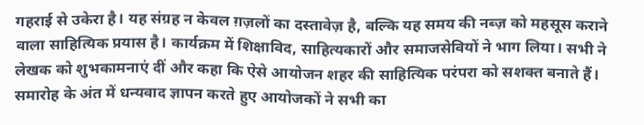गहराई से उकेरा है। यह संग्रह न केवल ग़ज़लों का दस्तावेज़ है, बल्कि यह समय की नब्ज़ को महसूस कराने वाला साहित्यिक प्रयास है। कार्यक्रम में शिक्षाविद, साहित्यकारों और समाजसेवियों ने भाग लिया। सभी ने लेखक को शुभकामनाएं दीं और कहा कि ऐसे आयोजन शहर की साहित्यिक परंपरा को सशक्त बनाते हैं। समारोह के अंत में धन्यवाद ज्ञापन करते हुए आयोजकों ने सभी का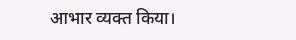आभार व्यक्त किया।